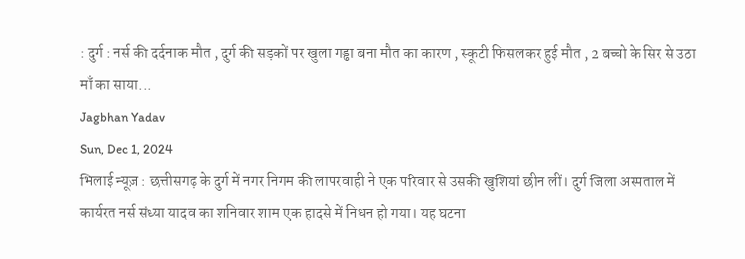: दुर्ग : नर्स की दर्दनाक मौत , दुर्ग की सड़कों पर खुला गड्ढा बना मौत का कारण , स्कूटी फिसलकर हुई मौत , 2 बच्चो के सिर से उठा माँ का साया...
Jagbhan Yadav
Sun, Dec 1, 2024
भिलाई न्यूज़ : छत्तीसगढ़ के दुर्ग में नगर निगम की लापरवाही ने एक परिवार से उसकी खुशियां छीन लीं। दुर्ग जिला अस्पताल में कार्यरत नर्स संध्या यादव का शनिवार शाम एक हादसे में निधन हो गया। यह घटना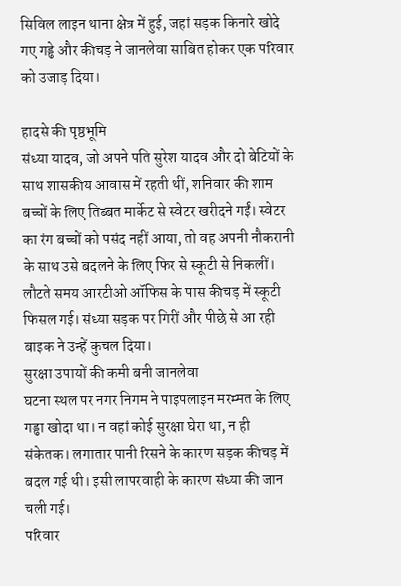सिविल लाइन थाना क्षेत्र में हुई, जहां सड़क किनारे खोदे गए गड्ढे और कीचड़ ने जानलेवा साबित होकर एक परिवार को उजाड़ दिया।

हादसे की पृष्ठभूमि
संध्या यादव, जो अपने पति सुरेश यादव और दो बेटियों के साथ शासकीय आवास में रहती थीं, शनिवार की शाम बच्चों के लिए तिब्बत मार्केट से स्वेटर खरीदने गईं। स्वेटर का रंग बच्चों को पसंद नहीं आया, तो वह अपनी नौकरानी के साथ उसे बदलने के लिए फिर से स्कूटी से निकलीं। लौटते समय आरटीओ ऑफिस के पास कीचड़ में स्कूटी फिसल गई। संध्या सड़क पर गिरीं और पीछे से आ रही बाइक ने उन्हें कुचल दिया।
सुरक्षा उपायों की कमी बनी जानलेवा
घटना स्थल पर नगर निगम ने पाइपलाइन मरम्मत के लिए गड्ढा खोदा था। न वहां कोई सुरक्षा घेरा था, न ही संकेतक। लगातार पानी रिसने के कारण सड़क कीचड़ में बदल गई थी। इसी लापरवाही के कारण संध्या की जान चली गई।
परिवार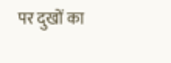पर दुखों का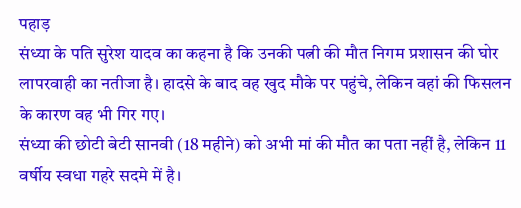पहाड़
संध्या के पति सुरेश यादव का कहना है कि उनकी पत्नी की मौत निगम प्रशासन की घोर लापरवाही का नतीजा है। हादसे के बाद वह खुद मौके पर पहुंचे, लेकिन वहां की फिसलन के कारण वह भी गिर गए।
संध्या की छोटी बेटी सानवी (18 महीने) को अभी मां की मौत का पता नहीं है, लेकिन 11 वर्षीय स्वधा गहरे सदमे में है।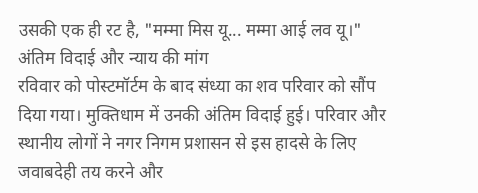उसकी एक ही रट है, "मम्मा मिस यू... मम्मा आई लव यू।"
अंतिम विदाई और न्याय की मांग
रविवार को पोस्टमॉर्टम के बाद संध्या का शव परिवार को सौंप दिया गया। मुक्तिधाम में उनकी अंतिम विदाई हुई। परिवार और स्थानीय लोगों ने नगर निगम प्रशासन से इस हादसे के लिए जवाबदेही तय करने और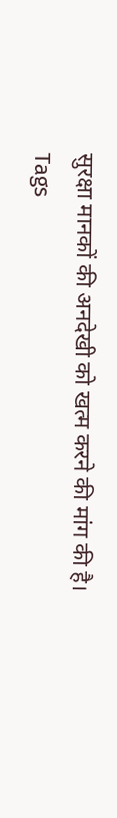सुरक्षा मानकों की अनदेखी को खत्म करने की मांग की है।
Tags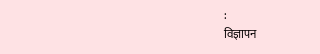:
विज्ञापन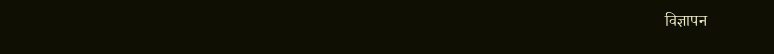विज्ञापन